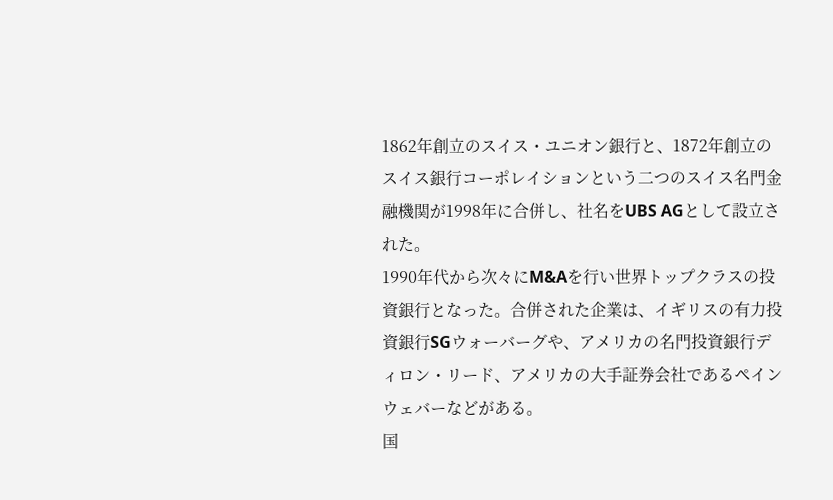1862年創立のスイス・ユニオン銀行と、1872年創立のスイス銀行コーポレイションという二つのスイス名門金融機関が1998年に合併し、社名をUBS AGとして設立された。
1990年代から次々にM&Aを行い世界トップクラスの投資銀行となった。合併された企業は、イギリスの有力投資銀行SGウォーバーグや、アメリカの名門投資銀行ディロン・リード、アメリカの大手証券会社であるペインウェバーなどがある。
国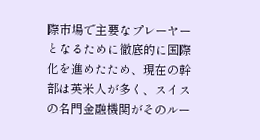際市場で主要なプレーヤーとなるために徹底的に国際化を進めたため、現在の幹部は英米人が多く、スイスの名門金融機関がそのルー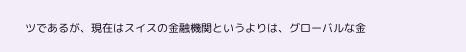ツであるが、現在はスイスの金融機関というよりは、グローバルな金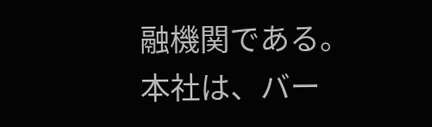融機関である。
本社は、バー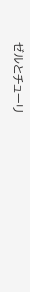ゼルとチューリ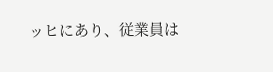ッヒにあり、従業員は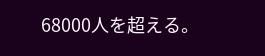68000人を超える。